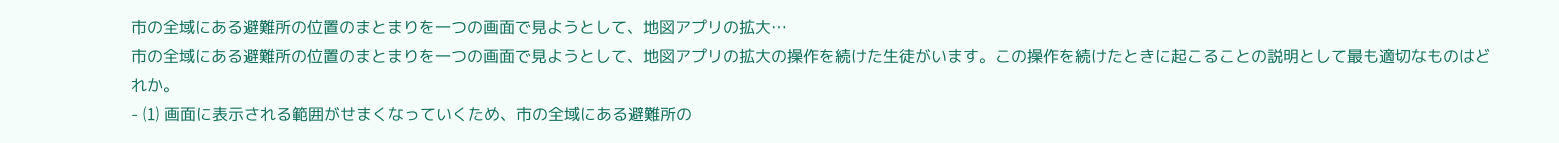市の全域にある避難所の位置のまとまりを一つの画面で見ようとして、地図アプリの拡大…
市の全域にある避難所の位置のまとまりを一つの画面で見ようとして、地図アプリの拡大の操作を続けた生徒がいます。この操作を続けたときに起こることの説明として最も適切なものはどれか。
- ⑴ 画面に表示される範囲がせまくなっていくため、市の全域にある避難所の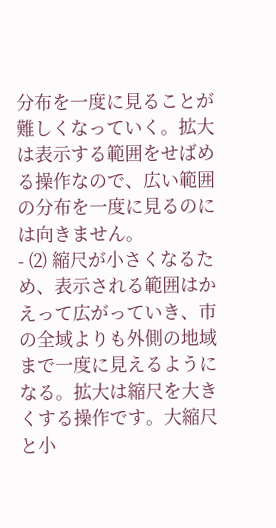分布を一度に見ることが難しくなっていく。拡大は表示する範囲をせばめる操作なので、広い範囲の分布を一度に見るのには向きません。
- ⑵ 縮尺が小さくなるため、表示される範囲はかえって広がっていき、市の全域よりも外側の地域まで一度に見えるようになる。拡大は縮尺を大きくする操作です。大縮尺と小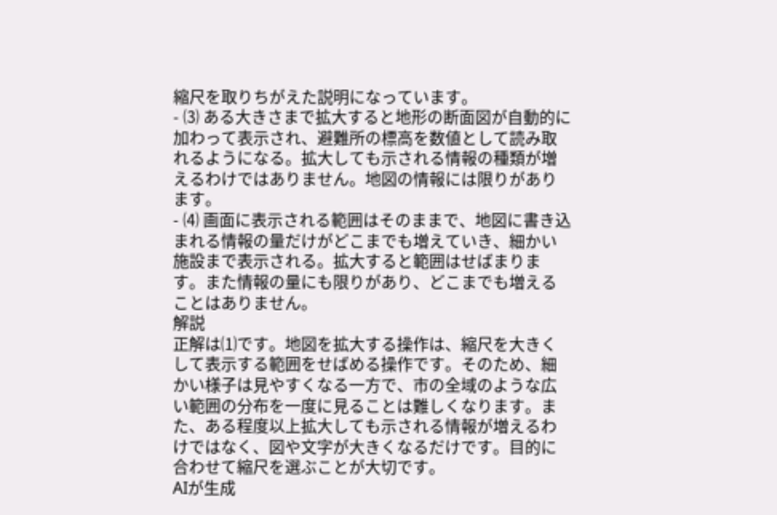縮尺を取りちがえた説明になっています。
- ⑶ ある大きさまで拡大すると地形の断面図が自動的に加わって表示され、避難所の標高を数値として読み取れるようになる。拡大しても示される情報の種類が増えるわけではありません。地図の情報には限りがあります。
- ⑷ 画面に表示される範囲はそのままで、地図に書き込まれる情報の量だけがどこまでも増えていき、細かい施設まで表示される。拡大すると範囲はせばまります。また情報の量にも限りがあり、どこまでも増えることはありません。
解説
正解は⑴です。地図を拡大する操作は、縮尺を大きくして表示する範囲をせばめる操作です。そのため、細かい様子は見やすくなる一方で、市の全域のような広い範囲の分布を一度に見ることは難しくなります。また、ある程度以上拡大しても示される情報が増えるわけではなく、図や文字が大きくなるだけです。目的に合わせて縮尺を選ぶことが大切です。
AIが生成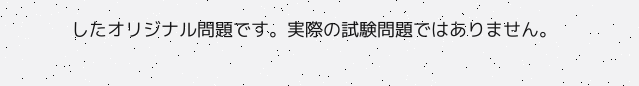したオリジナル問題です。実際の試験問題ではありません。